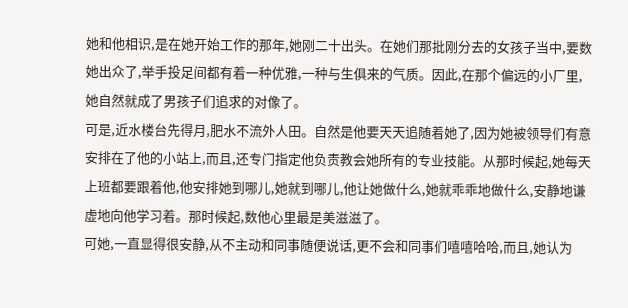她和他相识,是在她开始工作的那年,她刚二十出头。在她们那批刚分去的女孩子当中,要数她出众了,举手投足间都有着一种优雅,一种与生俱来的气质。因此,在那个偏远的小厂里,她自然就成了男孩子们追求的对像了。
可是,近水楼台先得月,肥水不流外人田。自然是他要天天追随着她了,因为她被领导们有意安排在了他的小站上,而且,还专门指定他负责教会她所有的专业技能。从那时候起,她每天上班都要跟着他,他安排她到哪儿,她就到哪儿,他让她做什么,她就乖乖地做什么,安静地谦虚地向他学习着。那时候起,数他心里最是美滋滋了。
可她,一直显得很安静,从不主动和同事随便说话,更不会和同事们嘻嘻哈哈,而且,她认为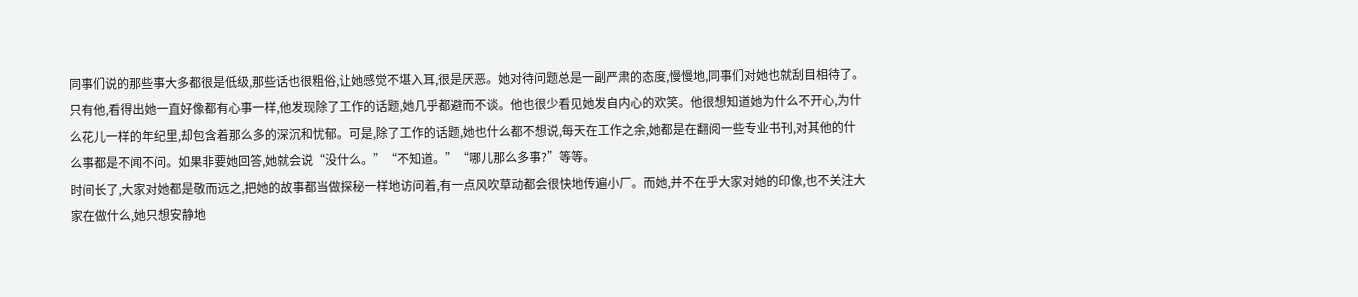同事们说的那些事大多都很是低级,那些话也很粗俗,让她感觉不堪入耳,很是厌恶。她对待问题总是一副严肃的态度,慢慢地,同事们对她也就刮目相待了。
只有他,看得出她一直好像都有心事一样,他发现除了工作的话题,她几乎都避而不谈。他也很少看见她发自内心的欢笑。他很想知道她为什么不开心,为什么花儿一样的年纪里,却包含着那么多的深沉和忧郁。可是,除了工作的话题,她也什么都不想说,每天在工作之余,她都是在翻阅一些专业书刊,对其他的什么事都是不闻不问。如果非要她回答,她就会说“没什么。”“不知道。”“哪儿那么多事?”等等。
时间长了,大家对她都是敬而远之,把她的故事都当做探秘一样地访问着,有一点风吹草动都会很快地传遍小厂。而她,并不在乎大家对她的印像,也不关注大家在做什么,她只想安静地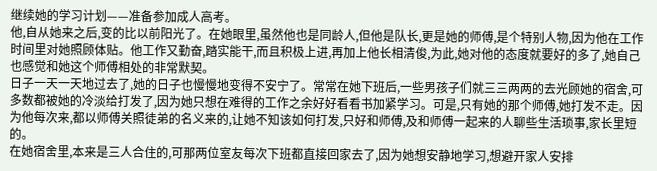继续她的学习计划——准备参加成人高考。
他,自从她来之后,变的比以前阳光了。在她眼里,虽然他也是同龄人,但他是队长,更是她的师傅,是个特别人物,因为他在工作时间里对她照顾体贴。他工作又勤奋,踏实能干,而且积极上进,再加上他长相清俊,为此,她对他的态度就要好的多了,她自己也感觉和她这个师傅相处的非常默契。
日子一天一天地过去了,她的日子也慢慢地变得不安宁了。常常在她下班后,一些男孩子们就三三两两的去光顾她的宿舍,可多数都被她的冷淡给打发了,因为她只想在难得的工作之余好好看看书加紧学习。可是,只有她的那个师傅,她打发不走。因为他每次来,都以师傅关照徒弟的名义来的,让她不知该如何打发,只好和师傅,及和师傅一起来的人聊些生活琐事,家长里短的。
在她宿舍里,本来是三人合住的,可那两位室友每次下班都直接回家去了,因为她想安静地学习,想避开家人安排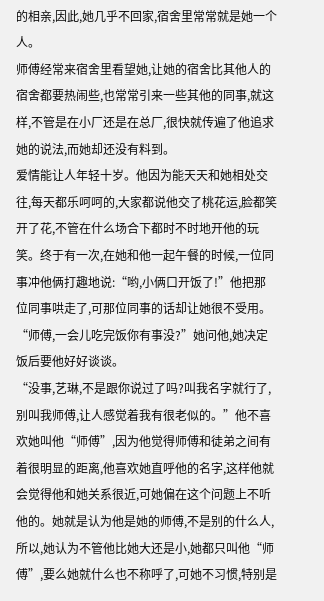的相亲,因此,她几乎不回家,宿舍里常常就是她一个人。
师傅经常来宿舍里看望她,让她的宿舍比其他人的宿舍都要热闹些,也常常引来一些其他的同事,就这样,不管是在小厂还是在总厂,很快就传遍了他追求她的说法,而她却还没有料到。
爱情能让人年轻十岁。他因为能天天和她相处交往,每天都乐呵呵的,大家都说他交了桃花运,脸都笑开了花,不管在什么场合下都时不时地开他的玩笑。终于有一次,在她和他一起午餐的时候,一位同事冲他俩打趣地说:“哟,小俩口开饭了!”他把那位同事哄走了,可那位同事的话却让她很不受用。
“师傅,一会儿吃完饭你有事没?”她问他,她决定饭后要他好好谈谈。
“没事,艺琳,不是跟你说过了吗?叫我名字就行了,别叫我师傅,让人感觉着我有很老似的。”他不喜欢她叫他“师傅”,因为他觉得师傅和徒弟之间有着很明显的距离,他喜欢她直呼他的名字,这样他就会觉得他和她关系很近,可她偏在这个问题上不听他的。她就是认为他是她的师傅,不是别的什么人,所以,她认为不管他比她大还是小,她都只叫他“师傅”,要么她就什么也不称呼了,可她不习惯,特别是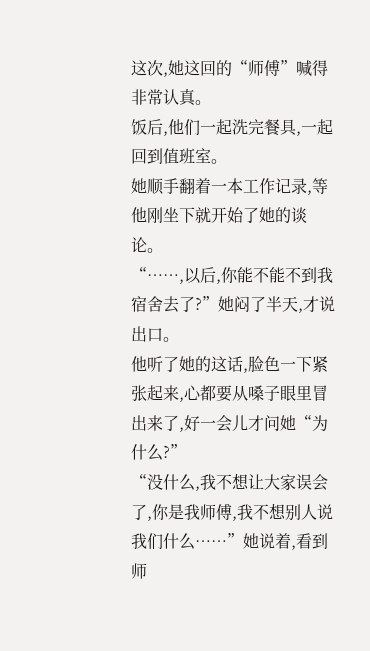这次,她这回的“师傅”喊得非常认真。
饭后,他们一起洗完餐具,一起回到值班室。
她顺手翻着一本工作记录,等他刚坐下就开始了她的谈论。
“……,以后,你能不能不到我宿舍去了?”她闷了半天,才说出口。
他听了她的这话,脸色一下紧张起来,心都要从嗓子眼里冒出来了,好一会儿才问她“为什么?”
“没什么,我不想让大家误会了,你是我师傅,我不想别人说我们什么……”她说着,看到师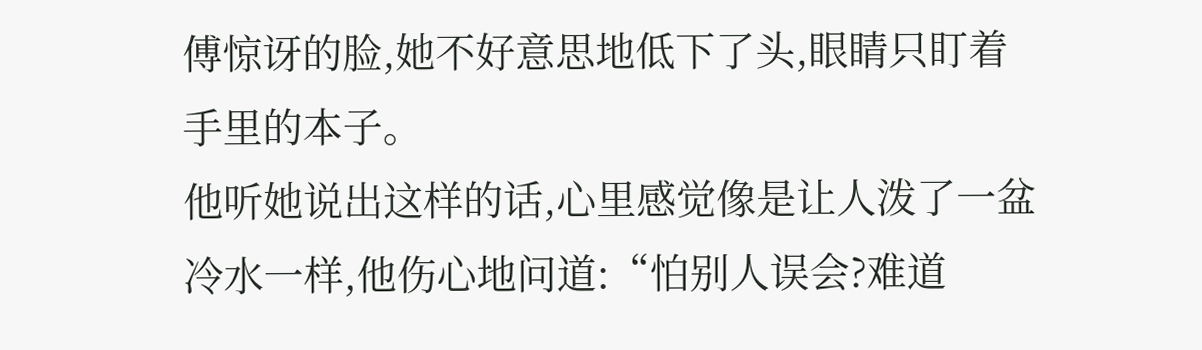傅惊讶的脸,她不好意思地低下了头,眼睛只盯着手里的本子。
他听她说出这样的话,心里感觉像是让人泼了一盆冷水一样,他伤心地问道:“怕别人误会?难道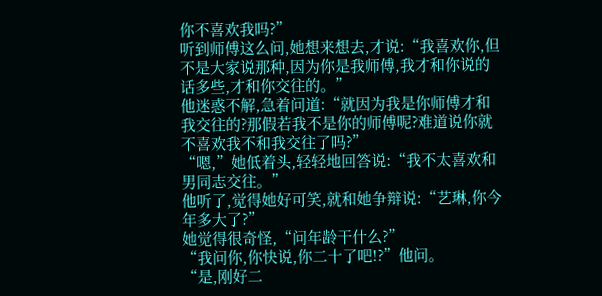你不喜欢我吗?”
听到师傅这么问,她想来想去,才说:“我喜欢你,但不是大家说那种,因为你是我师傅,我才和你说的话多些,才和你交往的。”
他迷惑不解,急着问道:“就因为我是你师傅才和我交往的?那假若我不是你的师傅呢?难道说你就不喜欢我不和我交往了吗?”
“嗯,”她低着头,轻轻地回答说:“我不太喜欢和男同志交往。”
他听了,觉得她好可笑,就和她争辩说:“艺琳,你今年多大了?”
她觉得很奇怪,“问年龄干什么?”
“我问你,你快说,你二十了吧!?”他问。
“是,刚好二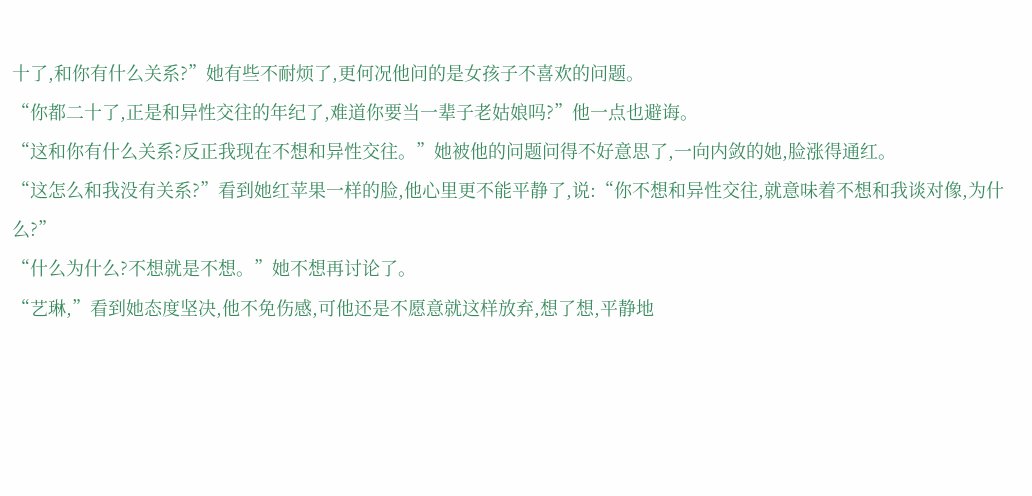十了,和你有什么关系?”她有些不耐烦了,更何况他问的是女孩子不喜欢的问题。
“你都二十了,正是和异性交往的年纪了,难道你要当一辈子老姑娘吗?”他一点也避诲。
“这和你有什么关系?反正我现在不想和异性交往。”她被他的问题问得不好意思了,一向内敛的她,脸涨得通红。
“这怎么和我没有关系?”看到她红苹果一样的脸,他心里更不能平静了,说:“你不想和异性交往,就意味着不想和我谈对像,为什么?”
“什么为什么?不想就是不想。”她不想再讨论了。
“艺琳,”看到她态度坚决,他不免伤感,可他还是不愿意就这样放弃,想了想,平静地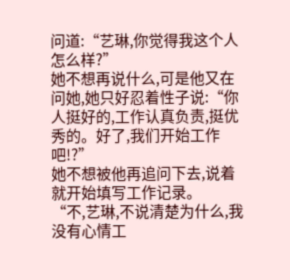问道:“艺琳,你觉得我这个人怎么样?”
她不想再说什么,可是他又在问她,她只好忍着性子说:“你人挺好的,工作认真负责,挺优秀的。好了,我们开始工作吧!?”
她不想被他再追问下去,说着就开始填写工作记录。
“不,艺琳,不说清楚为什么,我没有心情工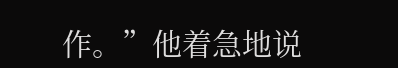作。”他着急地说